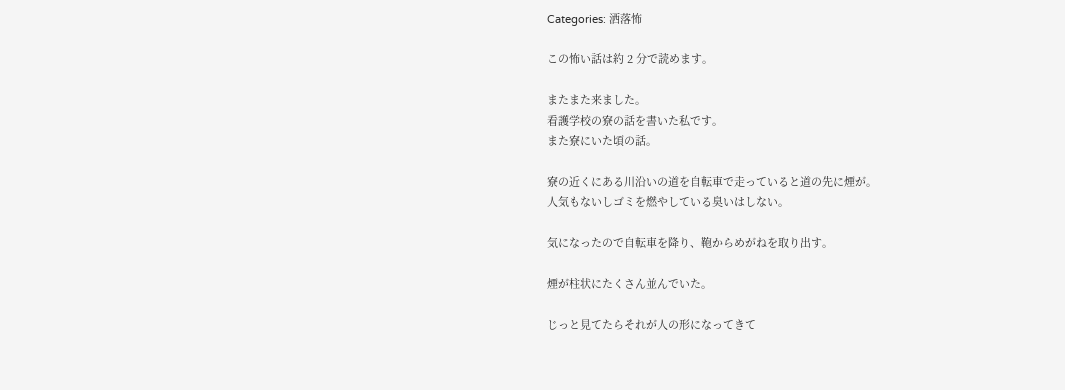Categories: 洒落怖

この怖い話は約 2 分で読めます。

またまた来ました。
看護学校の寮の話を書いた私です。
また寮にいた頃の話。

寮の近くにある川沿いの道を自転車で走っていると道の先に煙が。
人気もないしゴミを燃やしている臭いはしない。

気になったので自転車を降り、鞄からめがねを取り出す。

煙が柱状にたくさん並んでいた。

じっと見てたらそれが人の形になってきて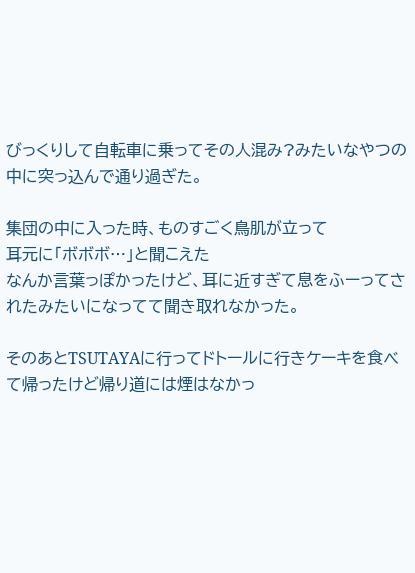びっくりして自転車に乗ってその人混み?みたいなやつの中に突っ込んで通り過ぎた。

集団の中に入った時、ものすごく鳥肌が立って
耳元に「ボボボ…」と聞こえた
なんか言葉っぽかったけど、耳に近すぎて息をふーってされたみたいになってて聞き取れなかった。

そのあとTSUTAYAに行ってドトールに行きケーキを食べて帰ったけど帰り道には煙はなかっ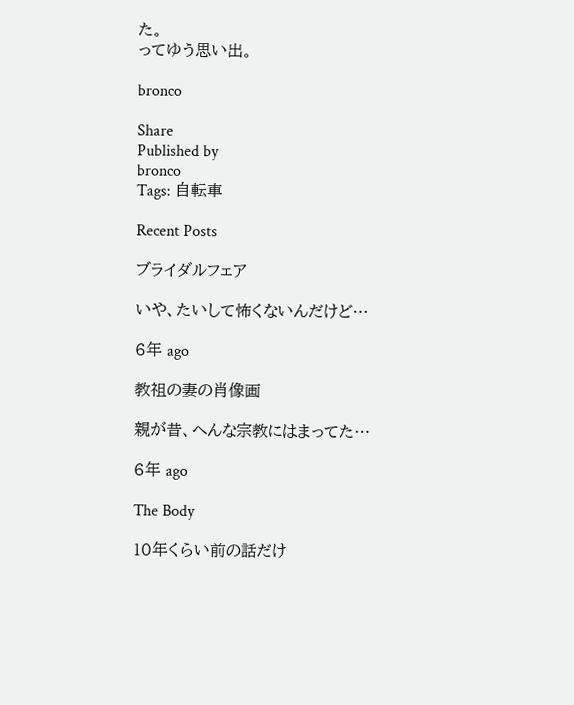た。
ってゆう思い出。

bronco

Share
Published by
bronco
Tags: 自転車

Recent Posts

ブライダルフェア

いや、たいして怖くないんだけど…

6年 ago

教祖の妻の肖像画

親が昔、へんな宗教にはまってた…

6年 ago

The Body

10年くらい前の話だけ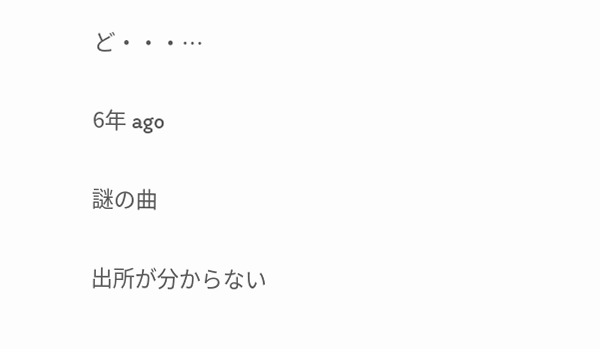ど・・・…

6年 ago

謎の曲

出所が分からない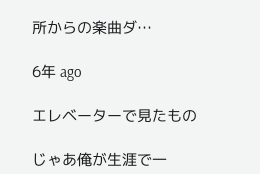所からの楽曲ダ…

6年 ago

エレベーターで見たもの

じゃあ俺が生涯で一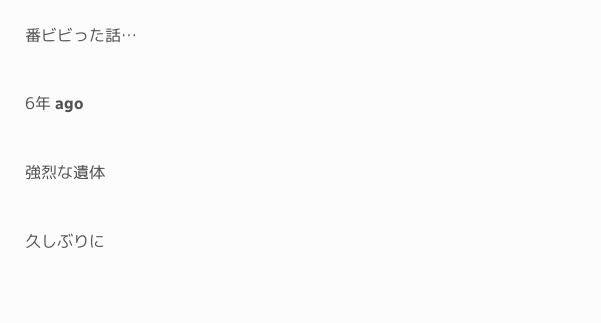番ビビった話…

6年 ago

強烈な遺体

久しぶりに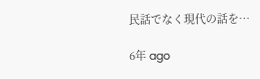民話でなく現代の話を…

6年 ago